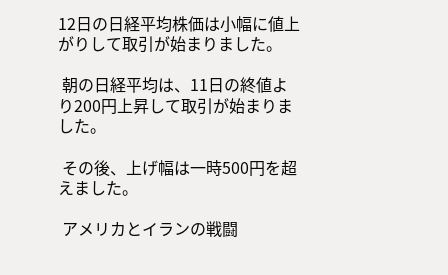12日の日経平均株価は小幅に値上がりして取引が始まりました。

 朝の日経平均は、11日の終値より200円上昇して取引が始まりました。

 その後、上げ幅は一時500円を超えました。

 アメリカとイランの戦闘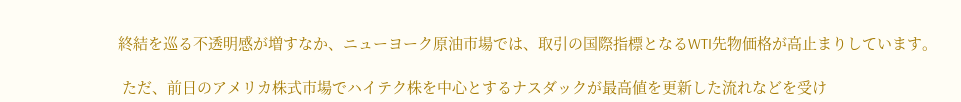終結を巡る不透明感が増すなか、ニューヨーク原油市場では、取引の国際指標となるWTI先物価格が高止まりしています。

 ただ、前日のアメリカ株式市場でハイテク株を中心とするナスダックが最高値を更新した流れなどを受け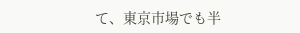て、東京市場でも半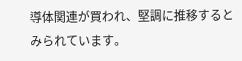導体関連が買われ、堅調に推移するとみられています。